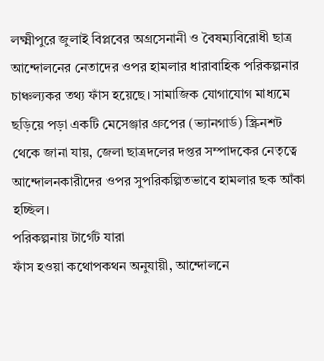লক্ষ্মীপুরে জুলাই বিপ্লবের অগ্রসেনানী ও বৈষম্যবিরোধী ছাত্র আন্দোলনের নেতাদের ওপর হামলার ধারাবাহিক পরিকল্পনার চাঞ্চল্যকর তথ্য ফাঁস হয়েছে। সামাজিক যোগাযোগ মাধ্যমে ছড়িয়ে পড়া একটি মেসেঞ্জার গ্রুপের (ভ্যানগার্ড) স্ক্রিনশট থেকে জানা যায়, জেলা ছাত্রদলের দপ্তর সম্পাদকের নেতৃত্বে আন্দোলনকারীদের ওপর সুপরিকল্পিতভাবে হামলার ছক আঁকা হচ্ছিল।
পরিকল্পনায় টার্গেট যারা
ফাঁস হওয়া কথোপকথন অনুযায়ী, আন্দোলনে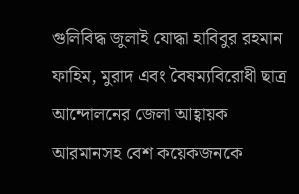গুলিবিদ্ধ জুলাই যোদ্ধা হাবিবুর রহমান ফাহিম, মুরাদ এবং বৈষম্যবিরোধী ছাত্র আন্দোলনের জেলা আহ্বায়ক আরমানসহ বেশ কয়েকজনকে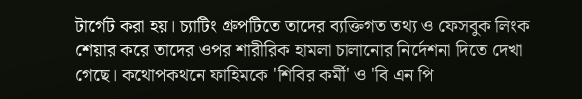টার্গেট করা হয়। চ্যাটিং গ্রুপটিতে তাদের ব্যক্তিগত তথ্য ও ফেসবুক লিংক শেয়ার করে তাদের ওপর শারীরিক হামলা চালানোর নির্দেশনা দিতে দেখা গেছে। কথোপকথনে ফাহিমকে 'শিবির কর্মী' ও 'বি এন পি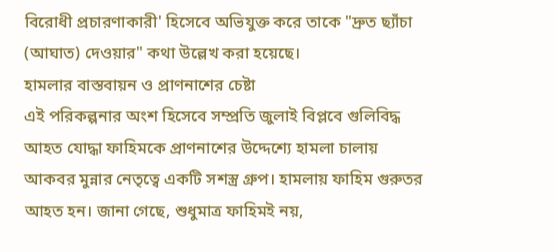বিরোধী প্রচারণাকারী' হিসেবে অভিযুক্ত করে তাকে "দ্রুত ছ্যাঁচা (আঘাত) দেওয়ার" কথা উল্লেখ করা হয়েছে।
হামলার বাস্তবায়ন ও প্রাণনাশের চেষ্টা
এই পরিকল্পনার অংশ হিসেবে সম্প্রতি জুলাই বিপ্লবে গুলিবিদ্ধ আহত যোদ্ধা ফাহিমকে প্রাণনাশের উদ্দেশ্যে হামলা চালায় আকবর মুন্নার নেতৃত্বে একটি সশস্ত্র গ্রুপ। হামলায় ফাহিম গুরুতর আহত হন। জানা গেছে, শুধুমাত্র ফাহিমই নয়,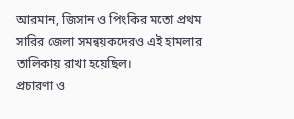আরমান, জিসান ও পিংকির মতো প্রথম সারির জেলা সমন্বয়কদেরও এই হামলার তালিকায় রাখা হয়েছিল।
প্রচারণা ও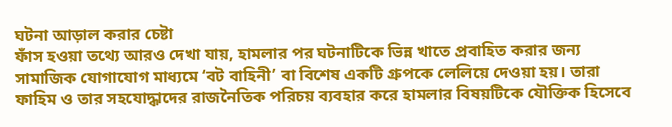ঘটনা আড়াল করার চেষ্টা
ফাঁস হওয়া তথ্যে আরও দেখা যায়, হামলার পর ঘটনাটিকে ভিন্ন খাতে প্রবাহিত করার জন্য সামাজিক যোগাযোগ মাধ্যমে ‘বট বাহিনী’ বা বিশেষ একটি গ্রুপকে লেলিয়ে দেওয়া হয়। তারা ফাহিম ও তার সহযোদ্ধাদের রাজনৈতিক পরিচয় ব্যবহার করে হামলার বিষয়টিকে যৌক্তিক হিসেবে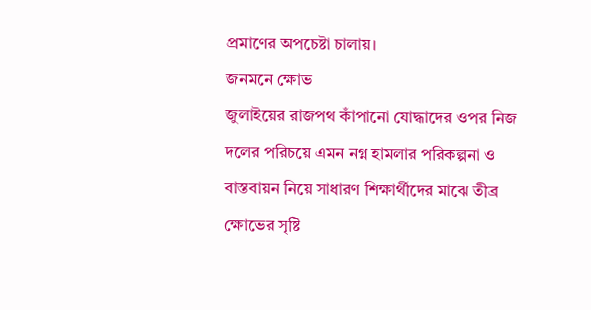প্রমাণের অপচেষ্টা চালায়।
জনমনে ক্ষোভ
জুলাইয়ের রাজপথ কাঁপানো যোদ্ধাদের ওপর নিজ দলের পরিচয়ে এমন নগ্ন হামলার পরিকল্পনা ও বাস্তবায়ন নিয়ে সাধারণ শিক্ষার্থীদের মাঝে তীব্র ক্ষোভের সৃষ্টি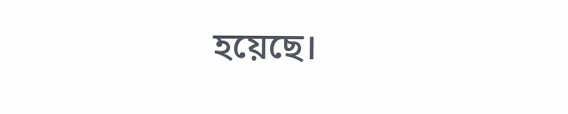হয়েছে।